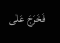فَخَرَجَ عَلٰی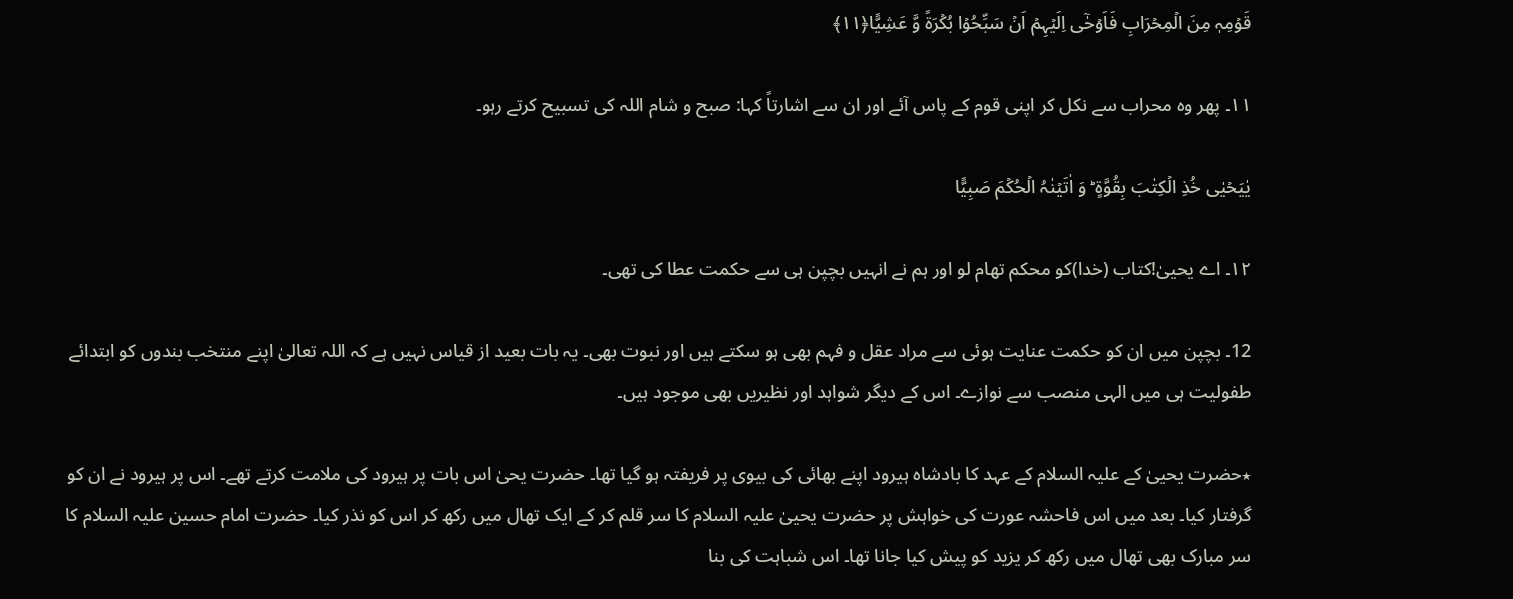قَوۡمِہٖ مِنَ الۡمِحۡرَابِ فَاَوۡحٰۤی اِلَیۡہِمۡ اَنۡ سَبِّحُوۡا بُکۡرَۃً وَّ عَشِیًّا﴿۱۱﴾

۱۱۔ پھر وہ محراب سے نکل کر اپنی قوم کے پاس آئے اور ان سے اشارتاً کہا: صبح و شام اللہ کی تسبیح کرتے رہو۔

یٰیَحۡیٰی خُذِ الۡکِتٰبَ بِقُوَّۃٍ ؕ وَ اٰتَیۡنٰہُ الۡحُکۡمَ صَبِیًّا

۱۲۔ اے یحییٰ!کتاب (خدا)کو محکم تھام لو اور ہم نے انہیں بچپن ہی سے حکمت عطا کی تھی۔

12۔ بچپن میں ان کو حکمت عنایت ہوئی سے مراد عقل و فہم بھی ہو سکتے ہیں اور نبوت بھی۔ یہ بات بعید از قیاس نہیں ہے کہ اللہ تعالیٰ اپنے منتخب بندوں کو ابتدائے طفولیت ہی میں الہی منصب سے نوازے۔ اس کے دیگر شواہد اور نظیریں بھی موجود ہیں۔

٭حضرت یحییٰ کے علیہ السلام کے عہد کا بادشاہ ہیرود اپنے بھائی کی بیوی پر فریفتہ ہو گیا تھا۔ حضرت یحیٰ اس بات پر ہیرود کی ملامت کرتے تھے۔ اس پر ہیرود نے ان کو گرفتار کیا۔ بعد میں اس فاحشہ عورت کی خواہش پر حضرت یحییٰ علیہ السلام کا سر قلم کر کے ایک تھال میں رکھ کر اس کو نذر کیا۔ حضرت امام حسین علیہ السلام کا سر مبارک بھی تھال میں رکھ کر یزید کو پیش کیا جانا تھا۔ اس شباہت کی بنا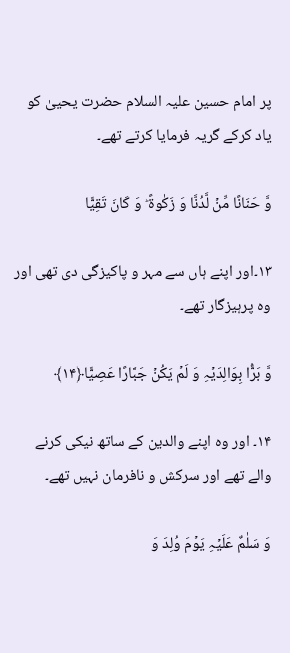پر امام حسین علیہ السلام حضرت یحییٰ کو یاد کرکے گریہ فرمایا کرتے تھے۔

وَّ حَنَانًا مِّنۡ لَّدُنَّا وَ زَکٰوۃً ؕ وَ کَانَ تَقِیًّا

۱۳۔اور اپنے ہاں سے مہر و پاکیزگی دی تھی اور وہ پرہیزگار تھے۔

وَّ بَرًّۢا بِوَالِدَیۡہِ وَ لَمۡ یَکُنۡ جَبَّارًا عَصِیًّا﴿۱۴﴾

۱۴۔ اور وہ اپنے والدین کے ساتھ نیکی کرنے والے تھے اور سرکش و نافرمان نہیں تھے۔

وَ سَلٰمٌ عَلَیۡہِ یَوۡمَ وُلِدَ وَ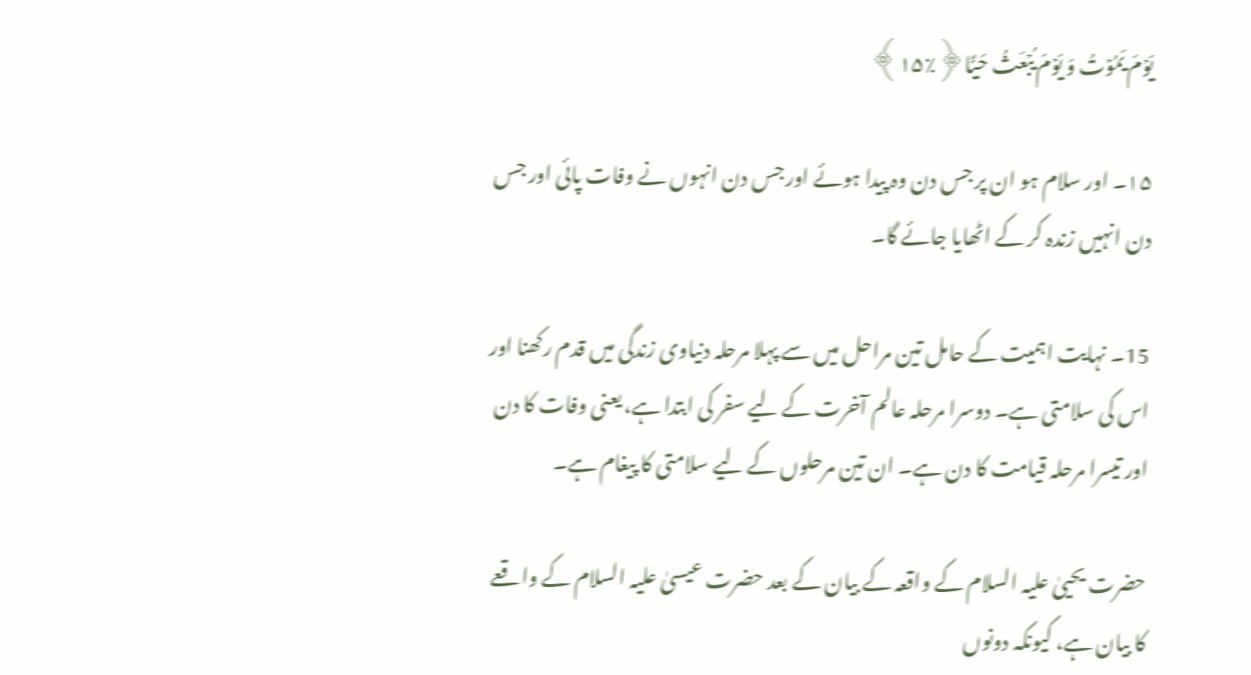یَوۡمَ یَمُوۡتُ وَ یَوۡمَ یُبۡعَثُ حَیًّا﴿٪۱۵﴾

۱۵۔ اور سلام ہو ان پر جس دن وہ پیدا ہوئے اور جس دن انہوں نے وفات پائی اور جس دن انہیں زندہ کر کے اٹھایا جائے گا۔

15۔ نہایت اہمیت کے حامل تین مراحل میں سے پہلا مرحلہ دنیاوی زندگی میں قدم رکھنا اور اس کی سلامتی ہے۔ دوسرا مرحلہ عالم آخرت کے لیے سفر کی ابتدا ہے، یعنی وفات کا دن اور تیسرا مرحلہ قیامت کا دن ہے۔ ان تین مرحلوں کے لیے سلامتی کا پیغام ہے۔

حضرت یحییٰ علیہ السلام کے واقعہ کے بیان کے بعد حضرت عیسیٰ علیہ السلام کے واقعے کا بیان ہے، کیونکہ دونوں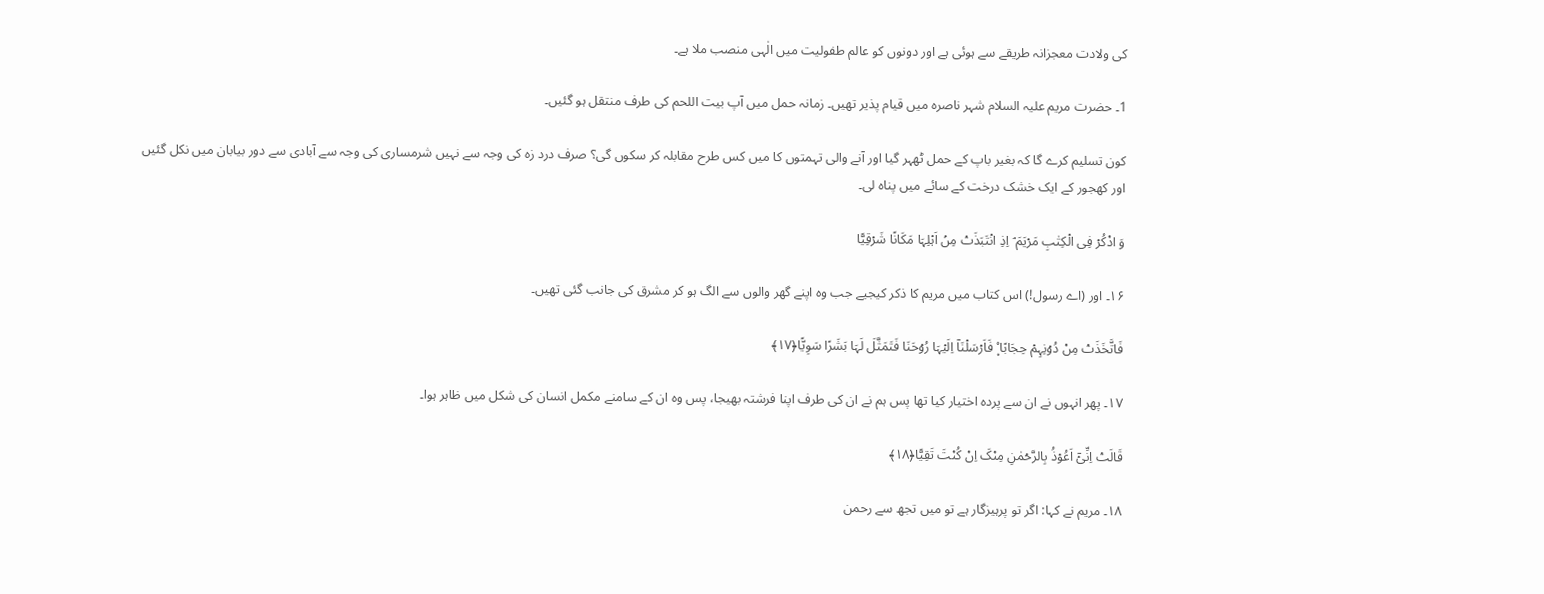کی ولادت معجزانہ طریقے سے ہوئی ہے اور دونوں کو عالم طفولیت میں الٰہی منصب ملا ہے۔

1۔ حضرت مریم علیہ السلام شہر ناصرہ میں قیام پذیر تھیں۔ زمانہ حمل میں آپ بیت اللحم کی طرف منتقل ہو گئیں۔

کون تسلیم کرے گا کہ بغیر باپ کے حمل ٹھہر گیا اور آنے والی تہمتوں کا میں کس طرح مقابلہ کر سکوں گی؟ صرف درد زہ کی وجہ سے نہیں شرمساری کی وجہ سے آبادی سے دور بیابان میں نکل گئیں اور کھجور کے ایک خشک درخت کے سائے میں پناہ لی۔

وَ اذۡکُرۡ فِی الۡکِتٰبِ مَرۡیَمَ ۘ اِذِ انۡتَبَذَتۡ مِنۡ اَہۡلِہَا مَکَانًا شَرۡقِیًّا

۱۶۔ اور (اے رسول!) اس کتاب میں مریم کا ذکر کیجیے جب وہ اپنے گھر والوں سے الگ ہو کر مشرق کی جانب گئی تھیں۔

فَاتَّخَذَتۡ مِنۡ دُوۡنِہِمۡ حِجَابًا ۪۟ فَاَرۡسَلۡنَاۤ اِلَیۡہَا رُوۡحَنَا فَتَمَثَّلَ لَہَا بَشَرًا سَوِیًّا﴿۱۷﴾

۱۷۔ پھر انہوں نے ان سے پردہ اختیار کیا تھا پس ہم نے ان کی طرف اپنا فرشتہ بھیجا، پس وہ ان کے سامنے مکمل انسان کی شکل میں ظاہر ہوا۔

قَالَتۡ اِنِّیۡۤ اَعُوۡذُ بِالرَّحۡمٰنِ مِنۡکَ اِنۡ کُنۡتَ تَقِیًّا﴿۱۸﴾

۱۸۔ مریم نے کہا: اگر تو پرہیزگار ہے تو میں تجھ سے رحمن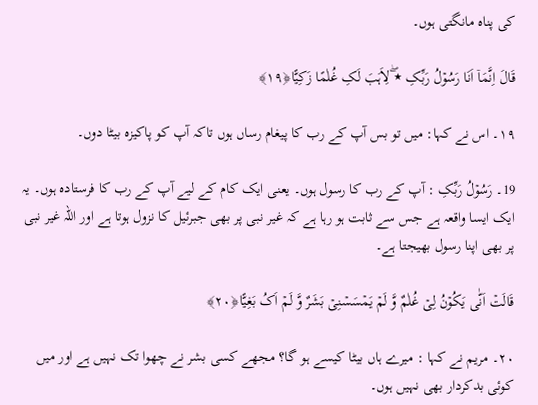کی پناہ مانگتی ہوں۔

قَالَ اِنَّمَاۤ اَنَا رَسُوۡلُ رَبِّکِ ٭ۖ لِاَہَبَ لَکِ غُلٰمًا زَکِیًّا﴿۱۹﴾

۱۹۔ اس نے کہا: میں تو بس آپ کے رب کا پیغام رساں ہوں تاکہ آپ کو پاکیزہ بیٹا دوں۔

19۔ رَسُوۡلُ رَبِّکِ : آپ کے رب کا رسول ہوں۔ یعنی ایک کام کے لیے آپ کے رب کا فرستادہ ہوں۔ یہ ایک ایسا واقعہ ہے جس سے ثابت ہو رہا ہے کہ غیر نبی پر بھی جبرئیل کا نزول ہوتا ہے اور اللہ غیر نبی پر بھی اپنا رسول بھیجتا ہے۔

قَالَتۡ اَنّٰی یَکُوۡنُ لِیۡ غُلٰمٌ وَّ لَمۡ یَمۡسَسۡنِیۡ بَشَرٌ وَّ لَمۡ اَکُ بَغِیًّا﴿۲۰﴾

۲۰۔ مریم نے کہا : میرے ہاں بیٹا کیسے ہو گا؟ مجھے کسی بشر نے چھوا تک نہیں ہے اور میں کوئی بدکردار بھی نہیں ہوں۔